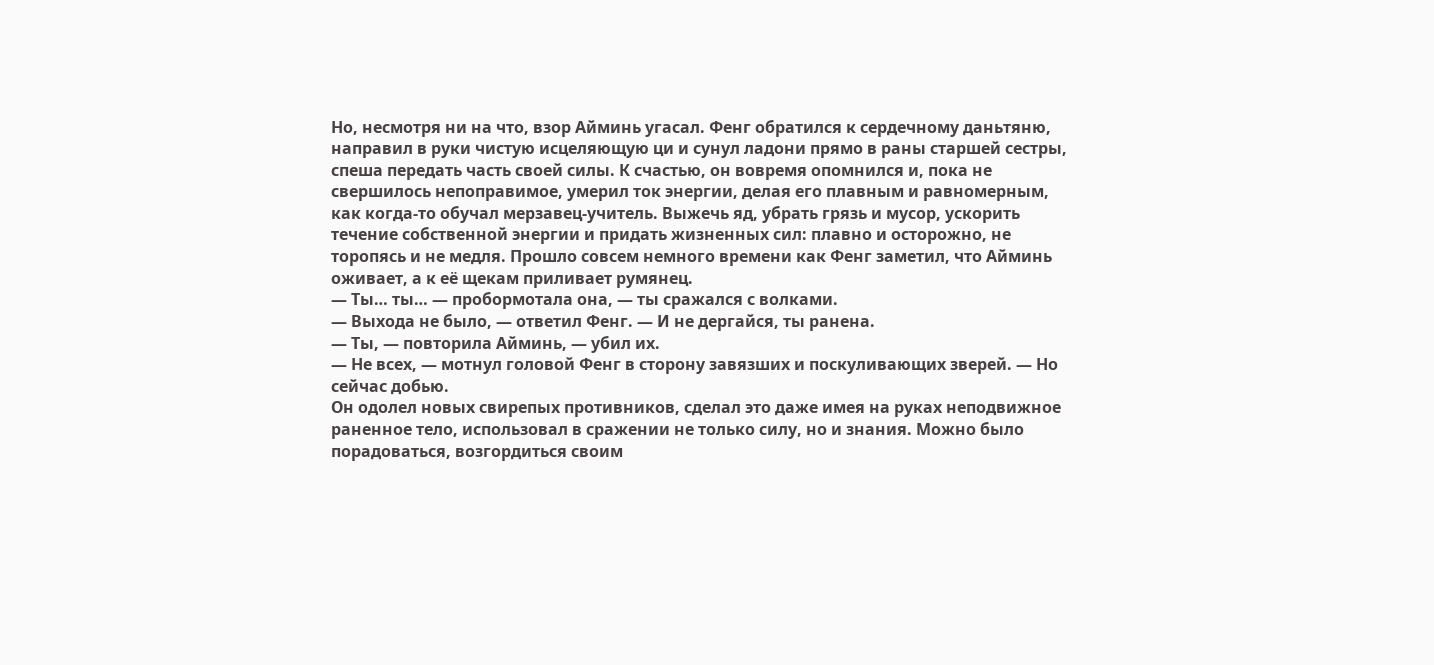Но, несмотря ни на что, взор Айминь угасал. Фенг обратился к сердечному даньтяню, направил в руки чистую исцеляющую ци и сунул ладони прямо в раны старшей сестры, спеша передать часть своей силы. К счастью, он вовремя опомнился и, пока не свершилось непоправимое, умерил ток энергии, делая его плавным и равномерным, как когда-то обучал мерзавец-учитель. Выжечь яд, убрать грязь и мусор, ускорить течение собственной энергии и придать жизненных сил: плавно и осторожно, не торопясь и не медля. Прошло совсем немного времени как Фенг заметил, что Айминь оживает, а к её щекам приливает румянец.
— Ты… ты… — пробормотала она, — ты сражался с волками.
— Выхода не было, — ответил Фенг. — И не дергайся, ты ранена.
— Ты, — повторила Айминь, — убил их.
— Не всех, — мотнул головой Фенг в сторону завязших и поскуливающих зверей. — Но сейчас добью.
Он одолел новых свирепых противников, сделал это даже имея на руках неподвижное раненное тело, использовал в сражении не только силу, но и знания. Можно было порадоваться, возгордиться своим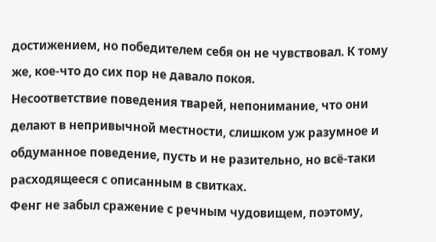достижением, но победителем себя он не чувствовал. К тому же, кое-что до сих пор не давало покоя.
Несоответствие поведения тварей, непонимание, что они делают в непривычной местности, слишком уж разумное и обдуманное поведение, пусть и не разительно, но всё-таки расходящееся с описанным в свитках.
Фенг не забыл сражение с речным чудовищем, поэтому,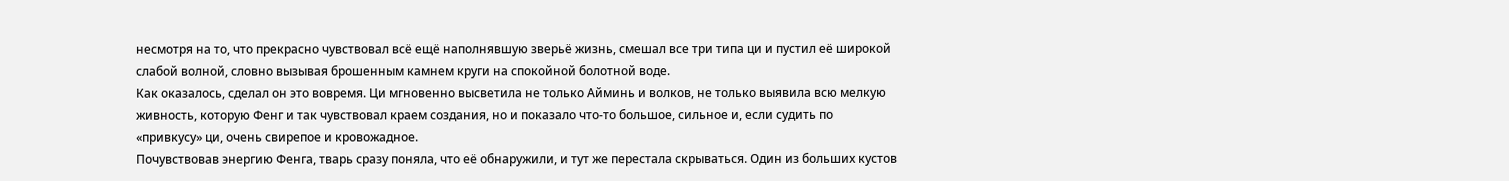несмотря на то, что прекрасно чувствовал всё ещё наполнявшую зверьё жизнь, смешал все три типа ци и пустил её широкой слабой волной, словно вызывая брошенным камнем круги на спокойной болотной воде.
Как оказалось, сделал он это вовремя. Ци мгновенно высветила не только Айминь и волков, не только выявила всю мелкую живность, которую Фенг и так чувствовал краем создания, но и показало что-то большое, сильное и, если судить по «привкусу» ци, очень свирепое и кровожадное.
Почувствовав энергию Фенга, тварь сразу поняла, что её обнаружили, и тут же перестала скрываться. Один из больших кустов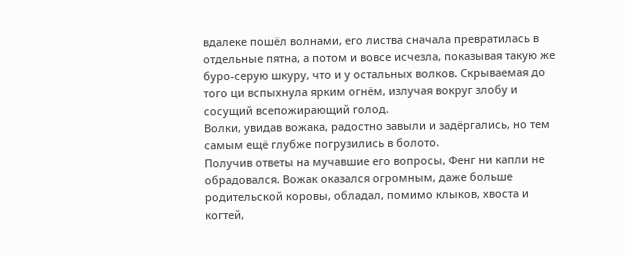вдалеке пошёл волнами, его листва сначала превратилась в отдельные пятна, а потом и вовсе исчезла, показывая такую же буро-серую шкуру, что и у остальных волков. Скрываемая до того ци вспыхнула ярким огнём, излучая вокруг злобу и сосущий всепожирающий голод.
Волки, увидав вожака, радостно завыли и задёргались, но тем самым ещё глубже погрузились в болото.
Получив ответы на мучавшие его вопросы, Фенг ни капли не обрадовался. Вожак оказался огромным, даже больше родительской коровы, обладал, помимо клыков, хвоста и когтей,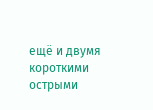ещё и двумя короткими острыми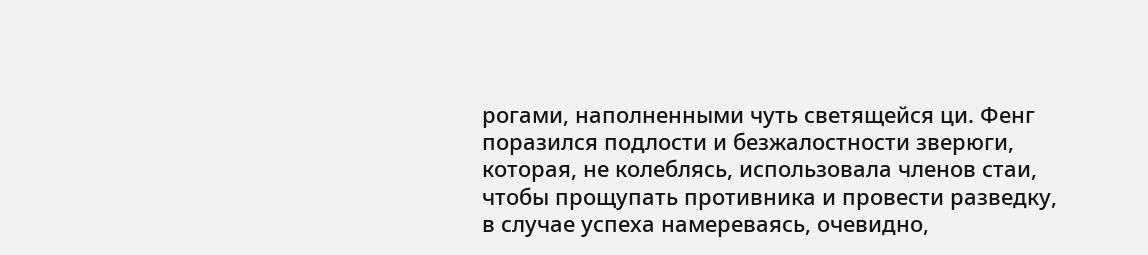рогами, наполненными чуть светящейся ци. Фенг поразился подлости и безжалостности зверюги, которая, не колеблясь, использовала членов стаи, чтобы прощупать противника и провести разведку, в случае успеха намереваясь, очевидно,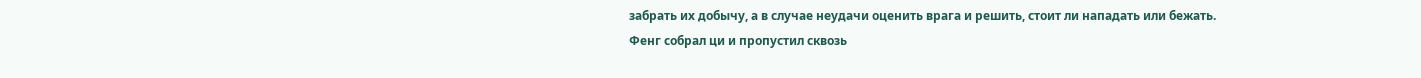забрать их добычу, а в случае неудачи оценить врага и решить, стоит ли нападать или бежать.
Фенг собрал ци и пропустил сквозь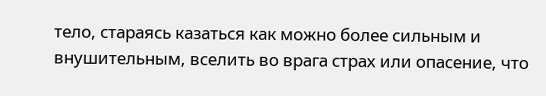тело, стараясь казаться как можно более сильным и внушительным, вселить во врага страх или опасение, что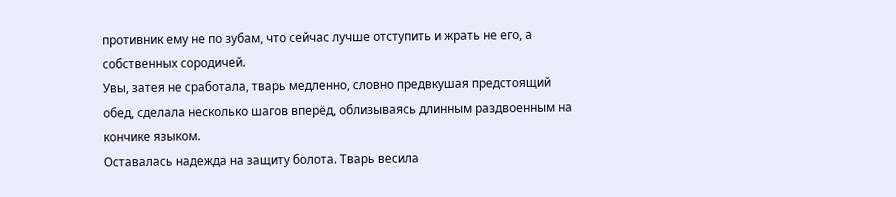противник ему не по зубам, что сейчас лучше отступить и жрать не его, а собственных сородичей.
Увы, затея не сработала, тварь медленно, словно предвкушая предстоящий обед, сделала несколько шагов вперёд, облизываясь длинным раздвоенным на кончике языком.
Оставалась надежда на защиту болота. Тварь весила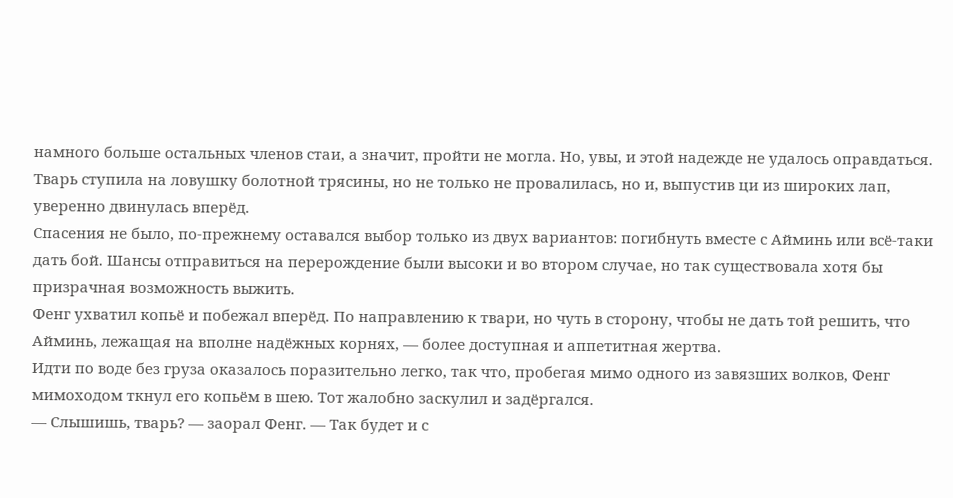намного больше остальных членов стаи, а значит, пройти не могла. Но, увы, и этой надежде не удалось оправдаться. Тварь ступила на ловушку болотной трясины, но не только не провалилась, но и, выпустив ци из широких лап, уверенно двинулась вперёд.
Спасения не было, по-прежнему оставался выбор только из двух вариантов: погибнуть вместе с Айминь или всё-таки дать бой. Шансы отправиться на перерождение были высоки и во втором случае, но так существовала хотя бы призрачная возможность выжить.
Фенг ухватил копьё и побежал вперёд. По направлению к твари, но чуть в сторону, чтобы не дать той решить, что Айминь, лежащая на вполне надёжных корнях, — более доступная и аппетитная жертва.
Идти по воде без груза оказалось поразительно легко, так что, пробегая мимо одного из завязших волков, Фенг мимоходом ткнул его копьём в шею. Тот жалобно заскулил и задёргался.
— Слышишь, тварь? — заорал Фенг. — Так будет и с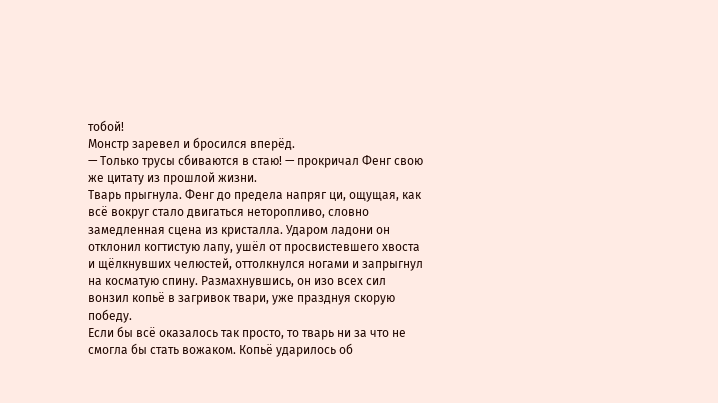тобой!
Монстр заревел и бросился вперёд.
— Только трусы сбиваются в стаю! — прокричал Фенг свою же цитату из прошлой жизни.
Тварь прыгнула. Фенг до предела напряг ци, ощущая, как всё вокруг стало двигаться неторопливо, словно замедленная сцена из кристалла. Ударом ладони он отклонил когтистую лапу, ушёл от просвистевшего хвоста и щёлкнувших челюстей, оттолкнулся ногами и запрыгнул на косматую спину. Размахнувшись, он изо всех сил вонзил копьё в загривок твари, уже празднуя скорую победу.
Если бы всё оказалось так просто, то тварь ни за что не смогла бы стать вожаком. Копьё ударилось об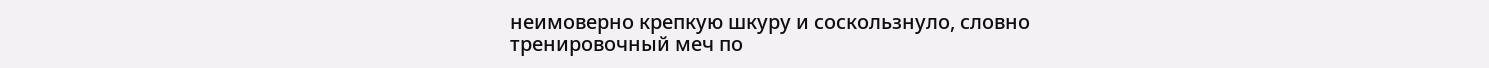неимоверно крепкую шкуру и соскользнуло, словно тренировочный меч по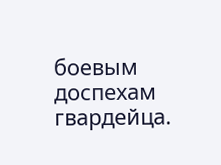боевым доспехам гвардейца.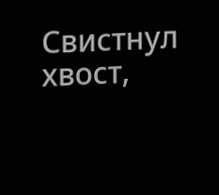Свистнул хвост,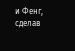и Фенг, сделав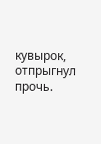кувырок, отпрыгнул прочь.